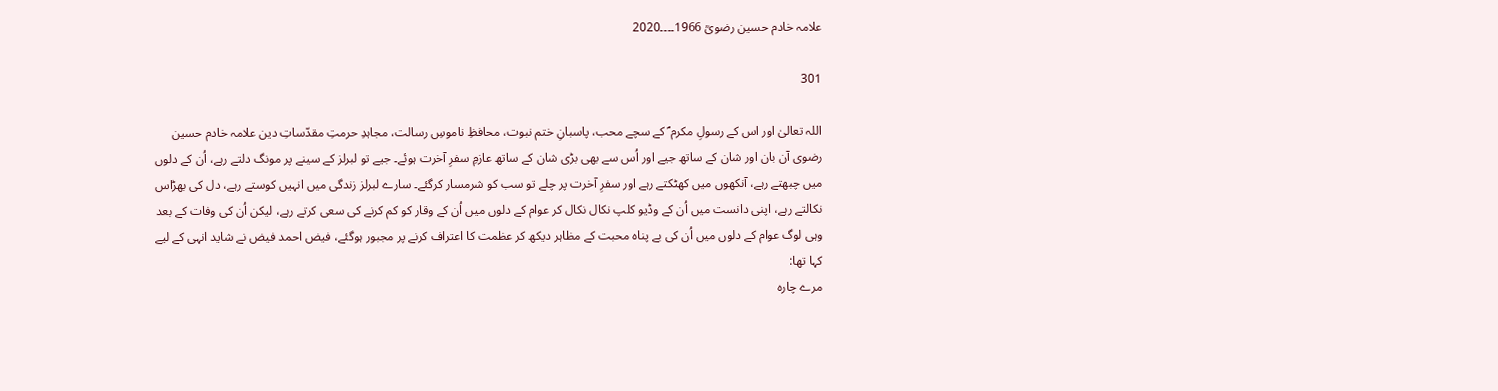علامہ خادم حسین رضویؒ 1966۔۔۔۔2020

301

اللہ تعالیٰ اور اس کے رسولِ مکرم ؐ کے سچے محب، پاسبانِ ختم نبوت، محافظِ ناموسِ رسالت، مجاہدِ حرمتِ مقدّساتِ دین علامہ خادم حسین رضوی آن بان اور شان کے ساتھ جیے اور اُس سے بھی بڑی شان کے ساتھ عازمِ سفرِ آخرت ہوئے۔ جیے تو لبرلز کے سینے پر مونگ دلتے رہے، اُن کے دلوں میں چبھتے رہے، آنکھوں میں کھٹکتے رہے اور سفرِ آخرت پر چلے تو سب کو شرمسار کرگئے۔ سارے لبرلز زندگی میں انہیں کوستے رہے، دل کی بھڑاس نکالتے رہے، اپنی دانست میں اُن کے وڈیو کلپ نکال نکال کر عوام کے دلوں میں اُن کے وقار کو کم کرنے کی سعی کرتے رہے، لیکن اُن کی وفات کے بعد وہی لوگ عوام کے دلوں میں اُن کی بے پناہ محبت کے مظاہر دیکھ کر عظمت کا اعتراف کرنے پر مجبور ہوگئے، فیض احمد فیض نے شاید انہی کے لیے کہا تھا:
مرے چارہ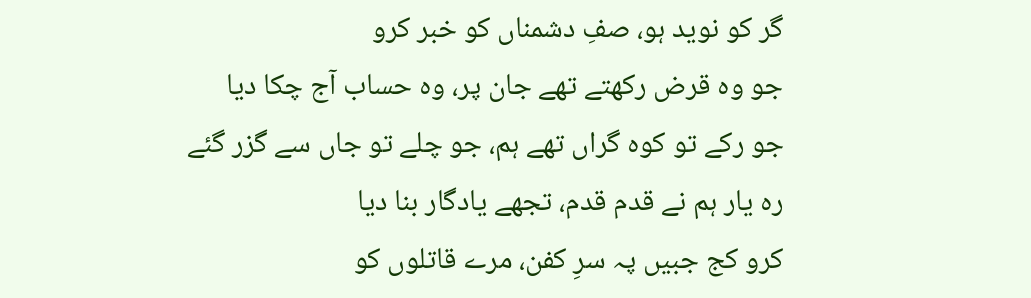گر کو نوید ہو، صفِ دشمناں کو خبر کرو
جو وہ قرض رکھتے تھے جان پر، وہ حساب آج چکا دیا
جو رکے تو کوہ گراں تھے ہم، جو چلے تو جاں سے گزر گئے
رہ یار ہم نے قدم قدم، تجھے یادگار بنا دیا
کرو کج جبیں پہ سرِ کفن، مرے قاتلوں کو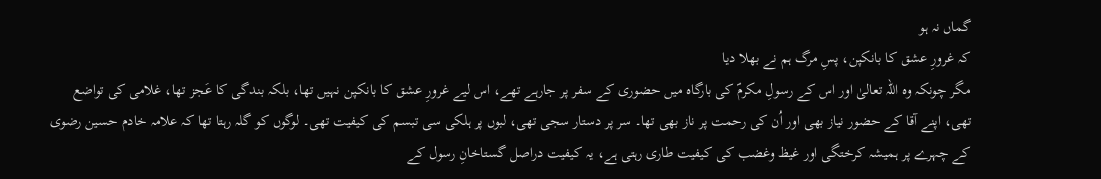گماں نہ ہو
کہ غرورِ عشق کا بانکپن، پسِ مرگ ہم نے بھلا دیا
مگر چونکہ وہ اللہ تعالیٰ اور اس کے رسولِ مکرمؐ کی بارگاہ میں حضوری کے سفر پر جارہے تھے، اس لیے غرورِ عشق کا بانکپن نہیں تھا، بلکہ بندگی کا عَجز تھا، غلامی کی تواضع تھی، اپنے آقا کے حضور نیاز بھی اور اُن کی رحمت پر ناز بھی تھا۔ سر پر دستار سجی تھی، لبوں پر ہلکی سی تبسم کی کیفیت تھی۔ لوگوں کو گلہ رہتا تھا کہ علامہ خادم حسین رضوی کے چہرے پر ہمیشہ کرختگی اور غیظ وغضب کی کیفیت طاری رہتی ہے، یہ کیفیت دراصل گستاخانِ رسول کے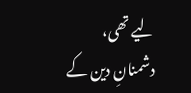لیے تھی، دشمنانِ دین کے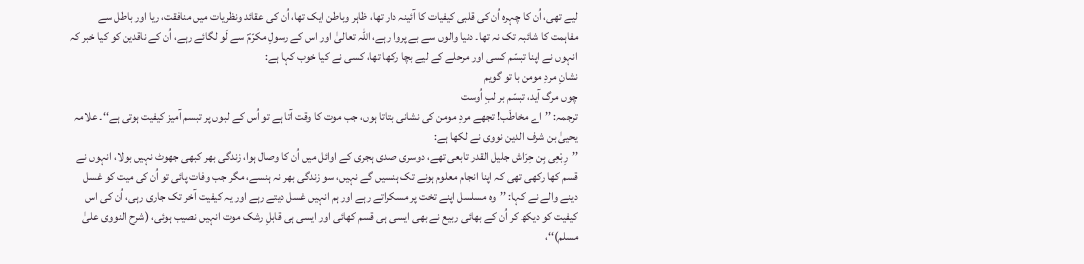لیے تھی، اُن کا چہرہ اُن کی قلبی کیفیات کا آئینہ دار تھا، ظاہر وباطن ایک تھا، اُن کی عقائد ونظریات میں منافقت، ریا اور باطل سے مفاہمت کا شائبہ تک نہ تھا۔ دنیا والوں سے بے پروا رہے، اللہ تعالیٰ اور اس کے رسولِ مکرّمؐ سے لَو لگائے رہے، اُن کے ناقدین کو کیا خبر کہ انہوں نے اپنا تبسّم کسی اور مرحلے کے لیے بچا رکھا تھا، کسی نے کیا خوب کہا ہے:
نشانِ مردِ مومن با تو گویم
چوں مرگ آید، تبسّم بر لبِ اُوست
ترجمہ: ’’اے مخاطَب! تجھے مردِ مومن کی نشانی بتاتا ہوں، جب موت کا وقت آتا ہے تو اُس کے لبوں پر تبسم آمیز کیفیت ہوتی ہے‘‘۔ علامہ یحییٰ بن شرف الدین نووی نے لکھا ہے:
’’رِبْعِی بِن حِرَاش جلیل القدر تابعی تھے، دوسری صدی ہجری کے اوائل میں اُن کا وصال ہوا، زندگی بھر کبھی جھوٹ نہیں بولا، انہوں نے قسم کھا رکھی تھی کہ اپنا انجام معلوم ہونے تک ہنسیں گے نہیں، سو زندگی بھر نہ ہنسے، مگر جب وفات پائی تو اُن کی میت کو غسل دینے والے نے کہا: ’’وہ مسلسل اپنے تخت پر مسکراتے رہے اور ہم انہیں غسل دیتے رہے اور یہ کیفیت آخر تک جاری رہی، اُن کی اس کیفیت کو دیکھ کر اُن کے بھائی ربیع نے بھی ایسی ہی قسم کھائی اور ایسی ہی قابلِ رشک موت انہیں نصیب ہوئی، (شرح النووی علیٰ مسلم)‘‘،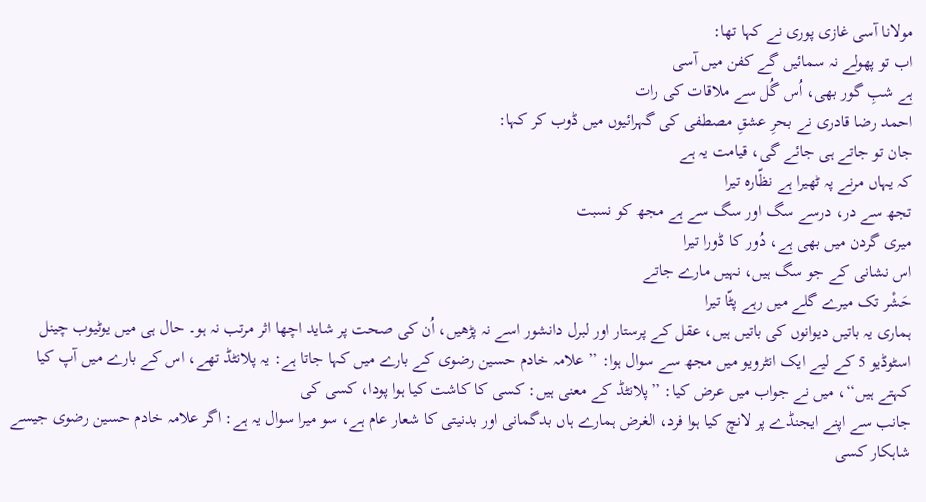مولانا آسی غازی پوری نے کہا تھا:
اب تو پھولے نہ سمائیں گے کفن میں آسی
ہے شبِ گور بھی، اُس گُل سے ملاقات کی رات
احمد رضا قادری نے بحرِ عشقِ مصطفی کی گہرائیوں میں ڈوب کر کہا:
جان تو جاتے ہی جائے گی، قیامت یہ ہے
کہ یہاں مرنے پہ ٹھیرا ہے نظّارہ تیرا
تجھ سے در، درسے سگ اور سگ سے ہے مجھ کو نسبت
میری گردن میں بھی ہے، دُور کا ڈورا تیرا
اس نشانی کے جو سگ ہیں، نہیں مارے جاتے
حَشْر تک میرے گلے میں رہے پٹّا تیرا
ہماری یہ باتیں دیوانوں کی باتیں ہیں، عقل کے پرستار اور لبرل دانشور اسے نہ پڑھیں، اُن کی صحت پر شاید اچھا اثر مرتب نہ ہو۔ حال ہی میں یوٹیوب چینل اسٹوڈیو 5 کے لیے ایک انٹرویو میں مجھ سے سوال ہوا: ’’علامہ خادم حسین رضوی کے بارے میں کہا جاتا ہے: یہ پلانٹڈ تھے، اس کے بارے میں آپ کیا کہتے ہیں‘‘، میں نے جواب میں عرض کیا: ’’پلانٹڈ کے معنی ہیں: کسی کا کاشت کیا ہوا پودا، کسی کی
جانب سے اپنے ایجنڈے پر لانچ کیا ہوا فرد، الغرض ہمارے ہاں بدگمانی اور بدنیتی کا شعار عام ہے، سو میرا سوال یہ ہے: اگر علامہ خادم حسین رضوی جیسے شاہکار کسی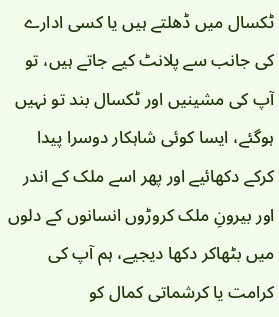ٹکسال میں ڈھلتے ہیں یا کسی ادارے کی جانب سے پلانٹ کیے جاتے ہیں، تو آپ کی مشینیں اور ٹکسال بند تو نہیں ہوگئے، ایسا کوئی شاہکار دوسرا پیدا کرکے دکھائیے اور پھر اسے ملک کے اندر اور بیرونِ ملک کروڑوں انسانوں کے دلوں میں بٹھاکر دکھا دیجیے، ہم آپ کی کرامت یا کرشماتی کمال کو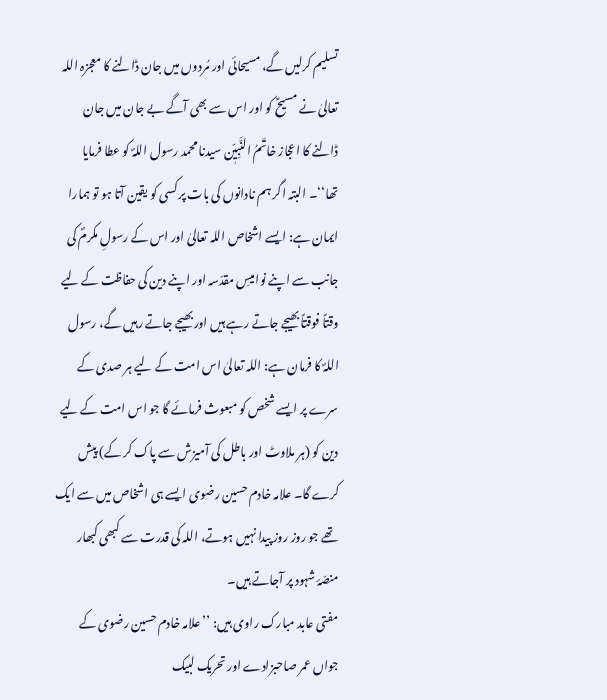تسلیم کرلیں گے، مسیحائی اور مُردوں میں جان ڈالنے کا معجزہ اللہ تعالیٰ نے مسیحؑ کو اور اس سے بھی آگے بے جان میں جان ڈالنے کا اعجاز خاتَمُ النَّبِیّٖن سیدنا محمد رسول اللہؐ کو عطا فرمایا تھا‘‘۔ البتہ اگر ہم نادانوں کی بات پر کسی کو یقین آتا ہو تو ہمارا ایمان ہے: ایسے اشخاص اللہ تعالیٰ اور اس کے رسولِ مکرمؐ کی جانب سے اپنے نوامیسِ مقدّسہ اور اپنے دین کی حفاظت کے لیے وقتاً فوقتاً بھیجے جاتے رہے ہیں اور بھیجے جاتے رہیں گے، رسول اللہؐ کا فرمان ہے: اللہ تعالیٰ اس امت کے لیے ہر صدی کے سرے پر ایسے شخص کو مبعوث فرمائے گا جو اس امت کے لیے دین کو (ہر ملاوٹ اور باطل کی آمیزش سے پاک کر کے) پیش کرے گا۔ علامہ خادم حسین رضوی ایسے ہی اشخاص میں سے ایک تھے جو روز روز پیدا نہیں ہوتے، اللہ کی قدرت سے کبھی کبھار منصّۂ شہود پر آجاتے ہیں۔
مفتی عابد مبارک راوی ہیں: ’’علامہ خادم حسین رضوی کے جواں عمر صاحبزادے اور تحریک لبیک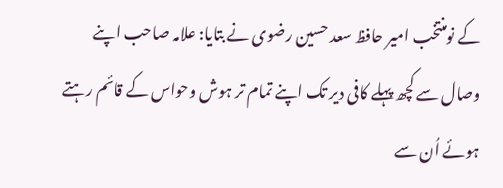کے نومنتخب امیر حافظ سعد حسین رضوی نے بتایا: علامہ صاحب اپنے وصال سے کچھ پہلے کافی دیر تک اپنے تمام تر ہوش وحواس کے قائم رہتے ہوئے اُن سے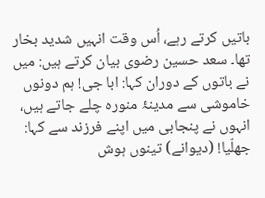باتیں کرتے رہے، اُس وقت انہیں شدید بخار تھا۔ سعد حسین رضوی بیان کرتے ہیں: میں نے باتوں کے دوران کہا: ابا جی! ہم دونوں خاموشی سے مدینۂ منورہ چلے جاتے ہیں، انہوں نے پنجابی میں اپنے فرزند سے کہا: جھلّیا! (دیوانے) تینوں ہوش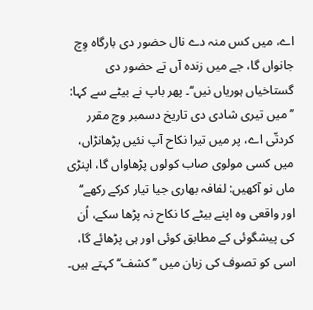اے، میں کس منہ دے نال حضور دی بارگاہ وِچ جانواں گا، جے میں زندہ آں تے حضور دی گستاخیاں ہوریاں نیں‘‘۔ پھر باپ نے بیٹے سے کہا: ’’میں تیری شادی دی تاریخ دسمبر وچ مقرر کردتّی اے، پر میں تیرا نکاح آپ نئیں پڑھانڑاں، میں کسی مولوی صاب کولوں پڑھاواں گا، اپنڑی ماں نو آکھیں: لفافہ بھاری جیا تیار کرکے رکھے‘‘ اور واقعی وہ اپنے بیٹے کا نکاح نہ پڑھا سکے، اُن کی پیشگوئی کے مطابق کوئی اور ہی پڑھائے گا، اسی کو تصوف کی زبان میں ’’کشف‘‘ کہتے ہیں۔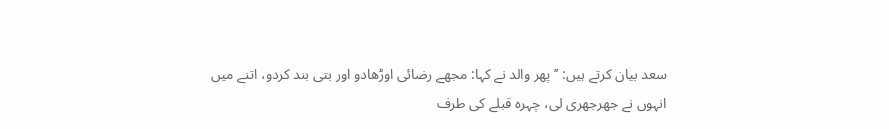سعد بیان کرتے ہیں: ’’پھر والد نے کہا: مجھے رضائی اوڑھادو اور بتی بند کردو، اتنے میں انہوں نے جھرجھری لی، چہرہ قبلے کی طرف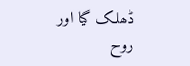ڈھلک گیا اور روح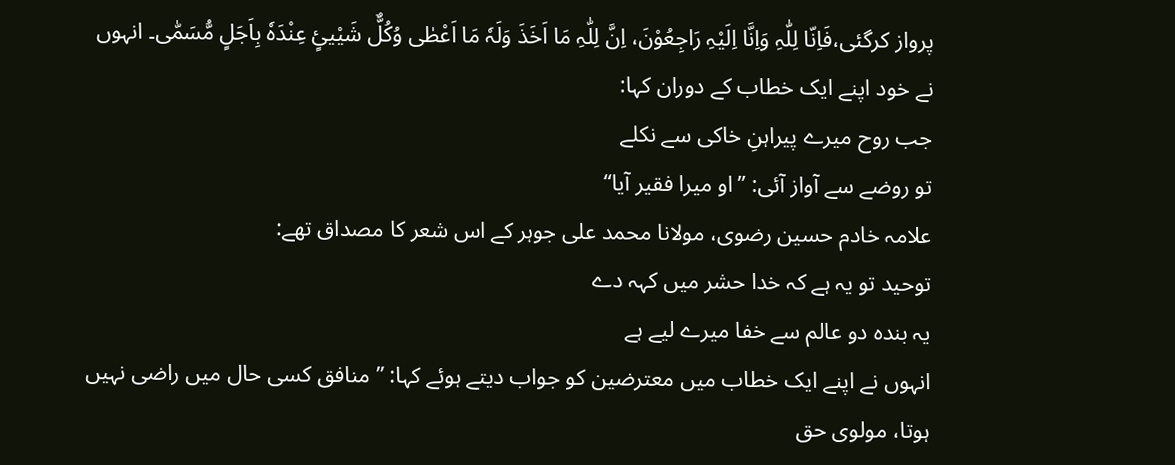پرواز کرگئی،فَاِنّا لِلّٰہِ وَاِنَّا اِلَیْہِ رَاجِعُوْنَ، اِنَّ لِلّٰہِ مَا اَخَذَ وَلَہٗ مَا اَعْطٰی وُکُلٌّ شَیْیئٍ عِنْدَہٗ بِاَجَلٍ مُّسَمّٰی۔ انہوں نے خود اپنے ایک خطاب کے دوران کہا:
جب روح میرے پیراہنِ خاکی سے نکلے
تو روضے سے آواز آئی: ’’او میرا فقیر آیا‘‘
علامہ خادم حسین رضوی، مولانا محمد علی جوہر کے اس شعر کا مصداق تھے:
توحید تو یہ ہے کہ خدا حشر میں کہہ دے
یہ بندہ دو عالم سے خفا میرے لیے ہے
انہوں نے اپنے ایک خطاب میں معترضین کو جواب دیتے ہوئے کہا: ’’منافق کسی حال میں راضی نہیں ہوتا، مولوی حق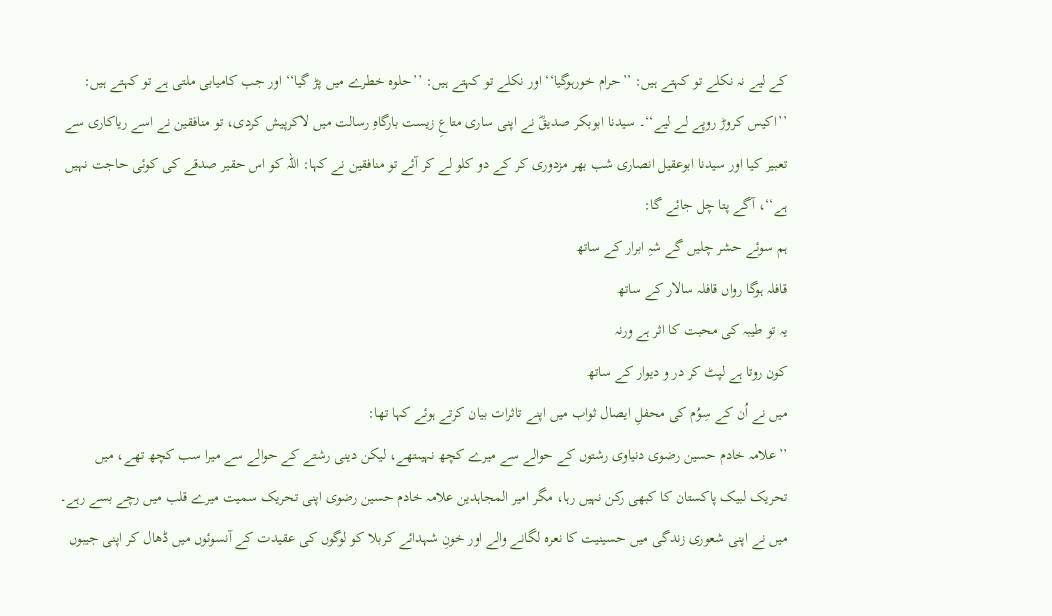کے لیے نہ نکلے تو کہتے ہیں: ’’حرام خورہوگیا‘‘ اور نکلے تو کہتے ہیں: ’’حلوہ خطرے میں پڑ گیا‘‘ اور جب کامیابی ملتی ہے تو کہتے ہیں: ’’اکیس کروڑ روپے لے لیے‘‘۔ سیدنا ابوبکر صدیقؓ نے اپنی ساری متاعِ زیست بارگاہِ رسالت میں لاکرپیش کردی، تو منافقین نے اسے ریاکاری سے تعبیر کیا اور سیدنا ابوعقیل انصاری شب بھر مزدوری کر کے دو کلو لے کر آئے تو منافقین نے کہا: اللہ کو اس حقیر صدقے کی کوئی حاجت نہیں ہے‘‘، آگے پتا چل جائے گا:
ہم سوئے حشر چلیں گے شہِ ابرار کے ساتھ
قافلہ ہوگا رواں قافلہ سالار کے ساتھ
یہ تو طیبہ کی محبت کا اثر ہے ورنہ
کون روتا ہے لپٹ کر در و دیوار کے ساتھ
میں نے اُن کے سِوُم کی محفلِ ایصال ثواب میں اپنے تاثرات بیان کرتے ہوئے کہا تھا:
’’علامہ خادم حسین رضوی دنیاوی رشتوں کے حوالے سے میرے کچھ نہیںتھے، لیکن دینی رشتے کے حوالے سے میرا سب کچھ تھے، میں تحریک لبیک پاکستان کا کبھی رکن نہیں رہا، مگر امیر المجاہدین علامہ خادم حسین رضوی اپنی تحریک سمیت میرے قلب میں رچے بسے رہے۔ میں نے اپنی شعوری زندگی میں حسینیت کا نعرہ لگانے والے اور خونِ شہدائے کربلا کو لوگوں کی عقیدت کے آنسوئوں میں ڈھال کر اپنی جیبوں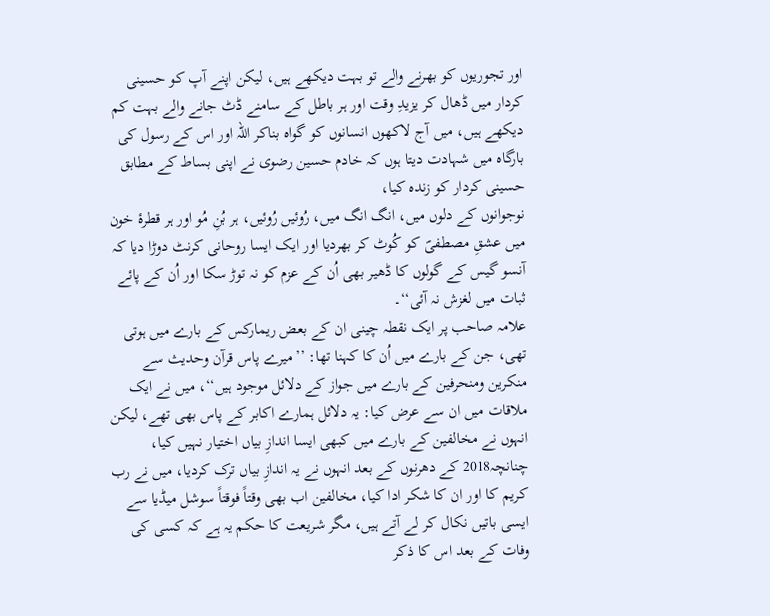اور تجوریوں کو بھرنے والے تو بہت دیکھے ہیں، لیکن اپنے آپ کو حسینی کردار میں ڈھال کر یزیدِ وقت اور ہر باطل کے سامنے ڈٹ جانے والے بہت کم دیکھے ہیں، میں آج لاکھوں انسانوں کو گواہ بناکر اللہ اور اس کے رسول کی بارگاہ میں شہادت دیتا ہوں کہ خادم حسین رضوی نے اپنی بساط کے مطابق حسینی کردار کو زندہ کیا،
نوجوانوں کے دلوں میں، انگ انگ میں، رُوئیں رُوئیں، ہر بُنِ مُو اور ہر قطرۂ خون میں عشقِ مصطفیؐ کو کُوٹ کر بھردیا اور ایک ایسا روحانی کرنٹ دوڑا دیا کہ آنسو گیس کے گولوں کا ڈھیر بھی اُن کے عزم کو نہ توڑ سکا اور اُن کے پائے ثبات میں لغزش نہ آئی‘‘۔
علامہ صاحب پر ایک نقطہ چینی ان کے بعض ریمارکس کے بارے میں ہوتی تھی، جن کے بارے میں اُن کا کہنا تھا: ’’میرے پاس قرآن وحدیث سے منکرین ومنحرفین کے بارے میں جواز کے دلائل موجود ہیں‘‘، میں نے ایک ملاقات میں ان سے عرض کیا: یہ دلائل ہمارے اکابر کے پاس بھی تھے، لیکن انہوں نے مخالفین کے بارے میں کبھی ایسا اندازِ بیاں اختیار نہیں کیا، چنانچہ2018 کے دھرنوں کے بعد انہوں نے یہ اندازِ بیاں ترک کردیا، میں نے رب کریم کا اور ان کا شکر ادا کیا، مخالفین اب بھی وقتاً فوقتاً سوشل میڈیا سے ایسی باتیں نکال کر لے آتے ہیں، مگر شریعت کا حکم یہ ہے کہ کسی کی وفات کے بعد اس کا ذکر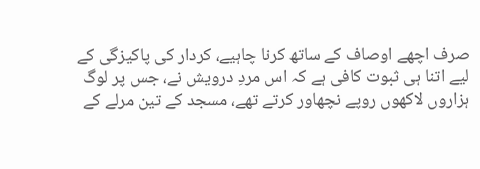صرف اچھے اوصاف کے ساتھ کرنا چاہیے، کردار کی پاکیزگی کے لیے اتنا ہی ثبوت کافی ہے کہ اس مردِ درویش نے، جس پر لوگ ہزاروں لاکھوں روپے نچھاور کرتے تھے، مسجد کے تین مرلے کے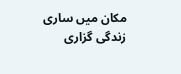مکان میں ساری زندگی گزاری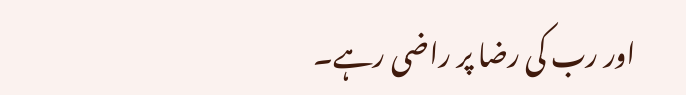اور رب کی رضا پر راضی رہے۔